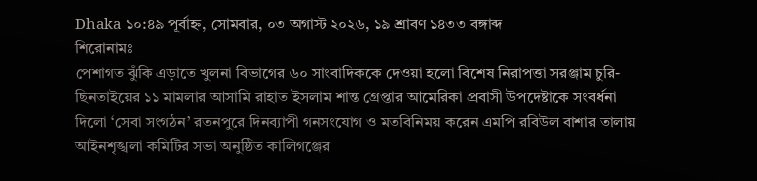Dhaka ১০:৪৯ পূর্বাহ্ন, সোমবার, ০৩ অগাস্ট ২০২৬, ১৯ শ্রাবণ ১৪৩৩ বঙ্গাব্দ
শিরোনামঃ
পেশাগত ঝুঁকি এড়াতে খুলনা বিভাগের ৬০ সাংবাদিককে দেওয়া হলো বিশেষ নিরাপত্তা সরঞ্জাম চুরি-ছিনতাইয়ের ১১ মামলার আসামি রাহাত ইসলাম শান্ত গ্রেপ্তার আমেরিকা প্রবাসী উপদেষ্টাকে সংবর্ধনা দিলো ‘সেবা সংগঠন’ রতনপুরে দিনব্যাপী গনসংযোগ ও মতবিনিময় করেন এমপি রবিউল বাশার তালায় আইনশৃঙ্খলা কমিটির সভা অনুষ্ঠিত কালিগঞ্জের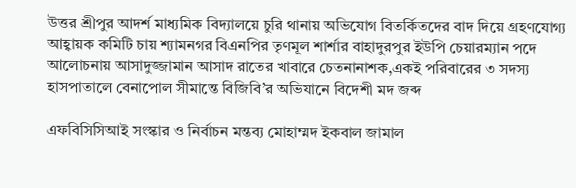উত্তর শ্রীপুর আদর্শ মাধ্যমিক বিদ্যালয়ে চুরি থানায় অভিযোগ বিতর্কিতদের বাদ দিয়ে গ্রহণযোগ্য আহ্বায়ক কমিটি চায় শ্যামনগর বিএনপির তৃণমূল শার্শার বাহাদুরপুর ইউপি চেয়ারম্যান পদে আলোচনায় আসাদুজ্জামান আসাদ রাতের খাবারে চেতনানাশক,একই পরিবারের ৩ সদস্য হাসপাতালে বেনাপোল সীমান্তে বিজিবি’র অভিযানে বিদেশী মদ জব্দ

এফবিসিসিআই সংস্কার ও নির্বাচন মন্তব্য মোহাম্মদ ইকবাল জামাল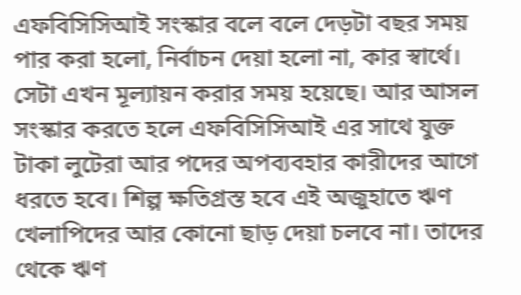এফবিসিসিআই সংস্কার বলে বলে দেড়টা বছর সময় পার করা হলো, নির্বাচন দেয়া হলো না, কার স্বার্থে। সেটা এখন মূল্যায়ন করার সময় হয়েছে। আর আসল সংস্কার করতে হলে এফবিসিসিআই এর সাথে যুক্ত টাকা লুটেরা আর পদের অপব্যবহার কারীদের আগে ধরতে হবে। শিল্প ক্ষতিগ্রস্ত হবে এই অজুহাতে ঋণ খেলাপিদের আর কোনো ছাড় দেয়া চলবে না। তাদের থেকে ঋণ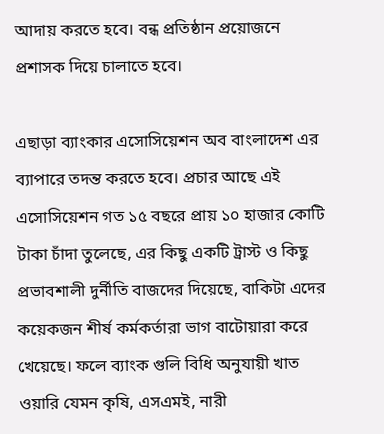আদায় করতে হবে। বন্ধ প্রতিষ্ঠান প্রয়োজনে প্রশাসক দিয়ে চালাতে হবে।

এছাড়া ব্যাংকার এসোসিয়েশন অব বাংলাদেশ এর ব্যাপারে তদন্ত করতে হবে। প্রচার আছে এই এসোসিয়েশন গত ১৫ বছরে প্রায় ১০ হাজার কোটি টাকা চাঁদা তুলেছে, এর কিছু একটি ট্রাস্ট ও কিছু প্রভাবশালী দুর্নীতি বাজদের দিয়েছে, বাকিটা এদের কয়েকজন শীর্ষ কর্মকর্তারা ভাগ বাটোয়ারা করে খেয়েছে। ফলে ব্যাংক গুলি বিধি অনুযায়ী খাত ওয়ারি যেমন কৃষি, এসএমই, নারী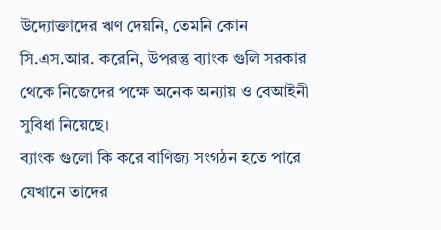উদ্যোক্তাদের ঋণ দেয়নি, তেমনি কোন সি.এস.আর. করেনি, উপরন্তু ব্যাংক গুলি সরকার থেকে নিজেদের পক্ষে অনেক অন্যায় ও বেআইনী সুবিধা নিয়েছে।
ব্যাংক গুলো কি করে বাণিজ্য সংগঠন হতে পারে যেখানে তাদের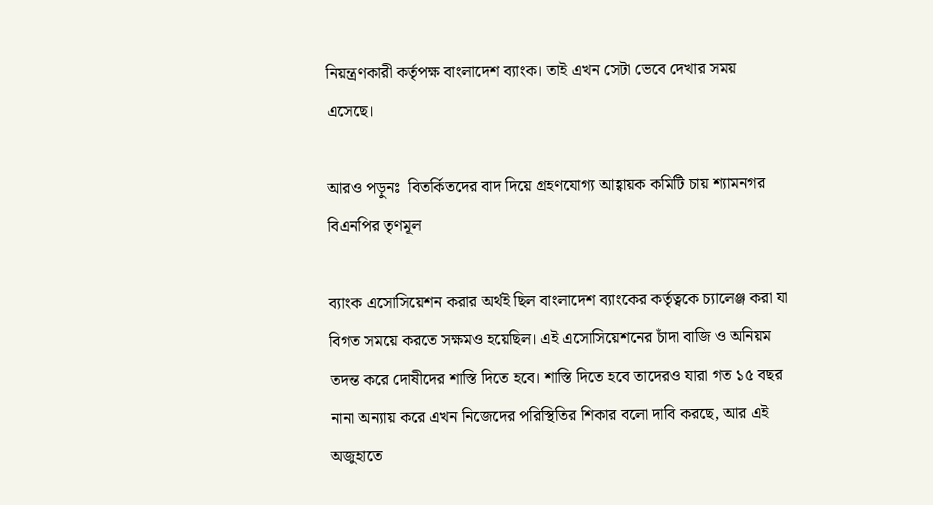নিয়ন্ত্রণকারী কর্তৃপক্ষ বাংলাদেশ ব্যাংক। তাই এখন সেটা ভেবে দেখার সময় এসেছে।

আরও পড়ুনঃ  বিতর্কিতদের বাদ দিয়ে গ্রহণযোগ্য আহ্বায়ক কমিটি চায় শ্যামনগর বিএনপির তৃণমূল

ব্যাংক এসোসিয়েশন করার অর্থই ছিল বাংলাদেশ ব্যাংকের কর্তৃত্বকে চ্যালেঞ্জ করা যা বিগত সময়ে করতে সক্ষমও হয়েছিল। এই এসোসিয়েশনের চাঁদা বাজি ও অনিয়ম তদন্ত করে দোষীদের শাস্তি দিতে হবে। শাস্তি দিতে হবে তাদেরও যারা গত ১৫ বছর নানা অন্যায় করে এখন নিজেদের পরিস্থিতির শিকার বলো দাবি করছে, আর এই অজুহাতে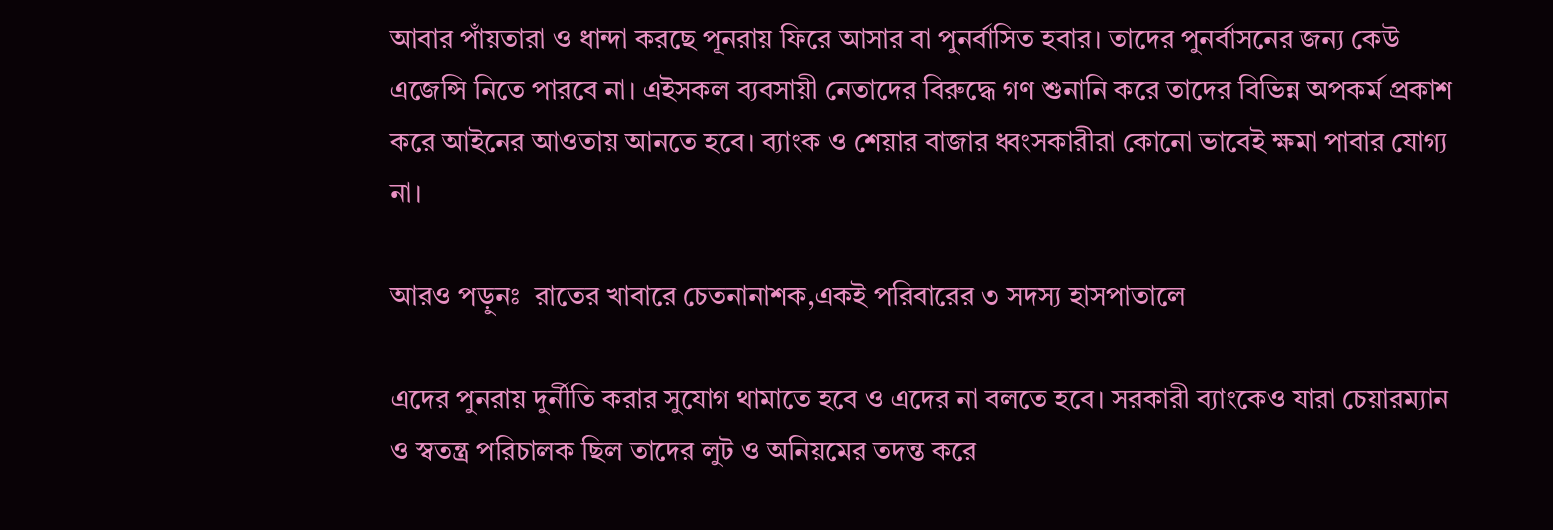আবার পাঁয়তারা ও ধান্দা করছে পূনরায় ফিরে আসার বা পুনর্বাসিত হবার। তাদের পুনর্বাসনের জন্য কেউ এজেন্সি নিতে পারবে না। এইসকল ব্যবসায়ী নেতাদের বিরুদ্ধে গণ শুনানি করে তাদের বিভিন্ন অপকর্ম প্রকাশ করে আইনের আওতায় আনতে হবে। ব্যাংক ও শেয়ার বাজার ধ্বংসকারীরা কোনো ভাবেই ক্ষমা পাবার যোগ্য না।

আরও পড়ুনঃ  রাতের খাবারে চেতনানাশক,একই পরিবারের ৩ সদস্য হাসপাতালে

এদের পুনরায় দুর্নীতি করার সুযোগ থামাতে হবে ও এদের না বলতে হবে। সরকারী ব্যাংকেও যারা চেয়ারম্যান ও স্বতন্ত্র পরিচালক ছিল তাদের লুট ও অনিয়মের তদন্ত করে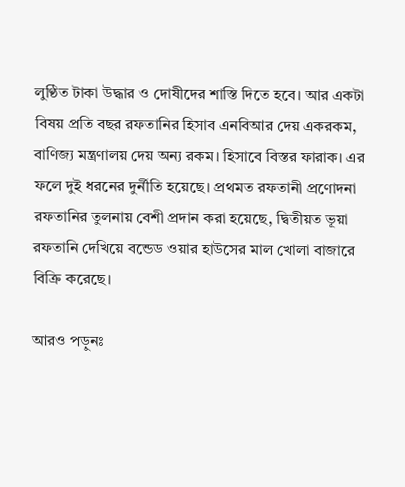লুণ্ঠিত টাকা উদ্ধার ও দোষীদের শাস্তি দিতে হবে। আর একটা বিষয় প্রতি বছর রফতানির হিসাব এনবিআর দেয় একরকম, বাণিজ্য মন্ত্রণালয় দেয় অন্য রকম। হিসাবে বিস্তর ফারাক। এর ফলে দুই ধরনের দুর্নীতি হয়েছে। প্রথমত রফতানী প্রণোদনা রফতানির তুলনায় বেশী প্রদান করা হয়েছে, দ্বিতীয়ত ভূয়া রফতানি দেখিয়ে বন্ডেড ওয়ার হাউসের মাল খোলা বাজারে বিক্রি করেছে।

আরও পড়ুনঃ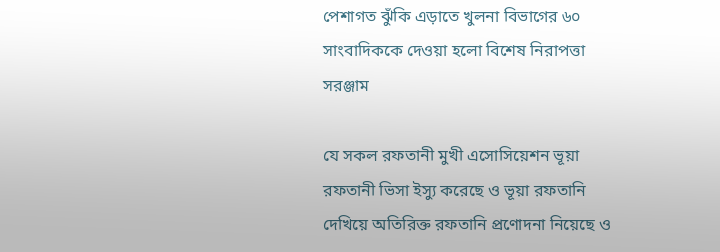পেশাগত ঝুঁকি এড়াতে খুলনা বিভাগের ৬০ সাংবাদিককে দেওয়া হলো বিশেষ নিরাপত্তা সরঞ্জাম

যে সকল রফতানী মুখী এসোসিয়েশন ভূয়া রফতানী ভিসা ইস্যু করেছে ও ভূয়া রফতানি দেখিয়ে অতিরিক্ত রফতানি প্রণোদনা নিয়েছে ও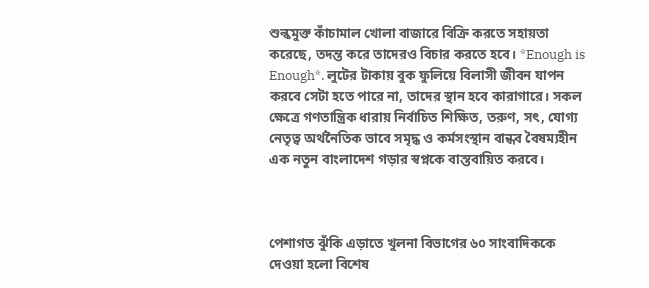শুল্কমুক্ত কাঁচামাল খোলা বাজারে বিক্রি করতে সহায়তা করেছে, তদন্ত করে তাদেরও বিচার করতে হবে। *Enough is Enough*. লুটের টাকায় বুক ফুলিয়ে বিলাসী জীবন যাপন করবে সেটা হতে পারে না, তাদের স্থান হবে কারাগারে। সকল ক্ষেত্রে গণতান্ত্রিক ধারায় নির্বাচিত শিক্ষিত, তরুণ, সৎ, যোগ্য নেতৃত্ব অর্থনৈতিক ভাবে সমৃদ্ধ ও কর্মসংস্থান বান্ধব বৈষম্যহীন এক নতুন বাংলাদেশ গড়ার স্বপ্নকে বাস্তবায়িত করবে।



পেশাগত ঝুঁকি এড়াতে খুলনা বিভাগের ৬০ সাংবাদিককে দেওয়া হলো বিশেষ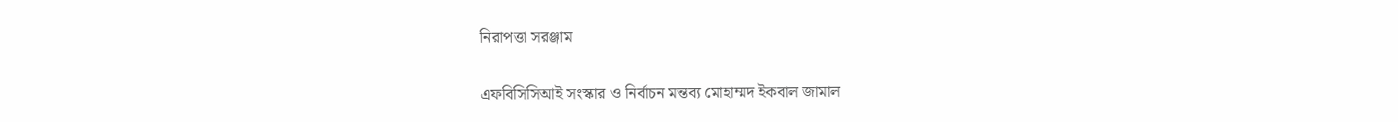নিরাপত্তা সরঞ্জাম

এফবিসিসিআই সংস্কার ও নির্বাচন মন্তব্য মোহাম্মদ ইকবাল জামাল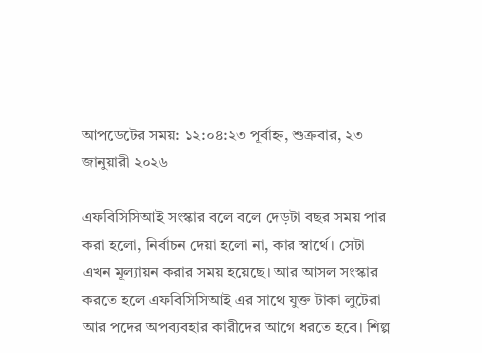আপডেটের সময়: ১২:০৪:২৩ পূর্বাহ্ন, শুক্রবার, ২৩ জানুয়ারী ২০২৬

এফবিসিসিআই সংস্কার বলে বলে দেড়টা বছর সময় পার করা হলো, নির্বাচন দেয়া হলো না, কার স্বার্থে। সেটা এখন মূল্যায়ন করার সময় হয়েছে। আর আসল সংস্কার করতে হলে এফবিসিসিআই এর সাথে যুক্ত টাকা লুটেরা আর পদের অপব্যবহার কারীদের আগে ধরতে হবে। শিল্প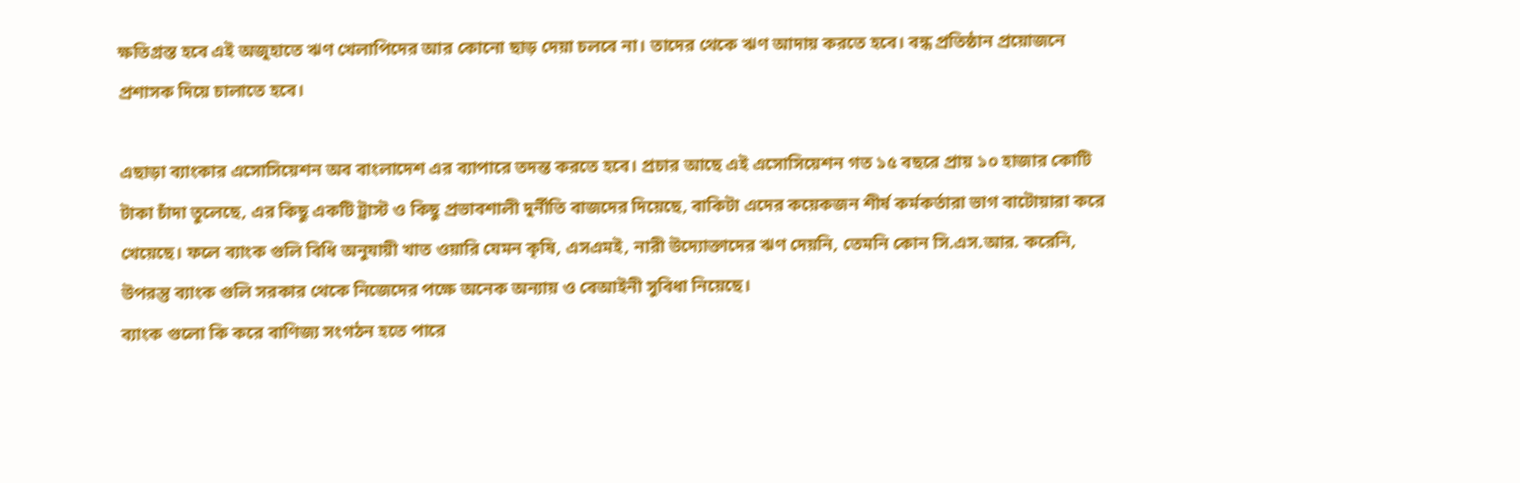ক্ষতিগ্রস্ত হবে এই অজুহাতে ঋণ খেলাপিদের আর কোনো ছাড় দেয়া চলবে না। তাদের থেকে ঋণ আদায় করতে হবে। বন্ধ প্রতিষ্ঠান প্রয়োজনে প্রশাসক দিয়ে চালাতে হবে।

এছাড়া ব্যাংকার এসোসিয়েশন অব বাংলাদেশ এর ব্যাপারে তদন্ত করতে হবে। প্রচার আছে এই এসোসিয়েশন গত ১৫ বছরে প্রায় ১০ হাজার কোটি টাকা চাঁদা তুলেছে, এর কিছু একটি ট্রাস্ট ও কিছু প্রভাবশালী দুর্নীতি বাজদের দিয়েছে, বাকিটা এদের কয়েকজন শীর্ষ কর্মকর্তারা ভাগ বাটোয়ারা করে খেয়েছে। ফলে ব্যাংক গুলি বিধি অনুযায়ী খাত ওয়ারি যেমন কৃষি, এসএমই, নারী উদ্যোক্তাদের ঋণ দেয়নি, তেমনি কোন সি.এস.আর. করেনি, উপরন্তু ব্যাংক গুলি সরকার থেকে নিজেদের পক্ষে অনেক অন্যায় ও বেআইনী সুবিধা নিয়েছে।
ব্যাংক গুলো কি করে বাণিজ্য সংগঠন হতে পারে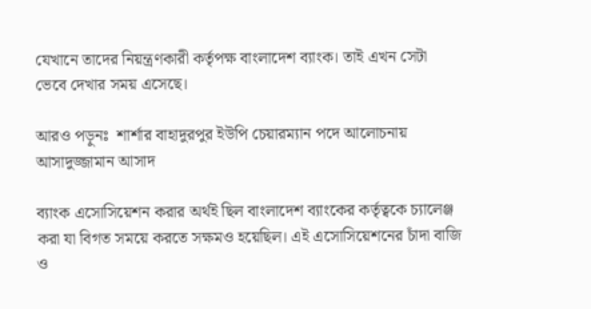যেখানে তাদের নিয়ন্ত্রণকারী কর্তৃপক্ষ বাংলাদেশ ব্যাংক। তাই এখন সেটা ভেবে দেখার সময় এসেছে।

আরও পড়ুনঃ  শার্শার বাহাদুরপুর ইউপি চেয়ারম্যান পদে আলোচনায় আসাদুজ্জামান আসাদ

ব্যাংক এসোসিয়েশন করার অর্থই ছিল বাংলাদেশ ব্যাংকের কর্তৃত্বকে চ্যালেঞ্জ করা যা বিগত সময়ে করতে সক্ষমও হয়েছিল। এই এসোসিয়েশনের চাঁদা বাজি ও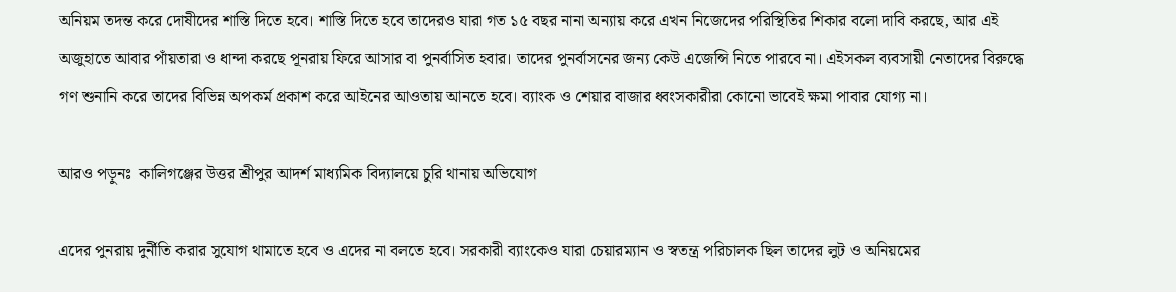অনিয়ম তদন্ত করে দোষীদের শাস্তি দিতে হবে। শাস্তি দিতে হবে তাদেরও যারা গত ১৫ বছর নানা অন্যায় করে এখন নিজেদের পরিস্থিতির শিকার বলো দাবি করছে, আর এই অজুহাতে আবার পাঁয়তারা ও ধান্দা করছে পূনরায় ফিরে আসার বা পুনর্বাসিত হবার। তাদের পুনর্বাসনের জন্য কেউ এজেন্সি নিতে পারবে না। এইসকল ব্যবসায়ী নেতাদের বিরুদ্ধে গণ শুনানি করে তাদের বিভিন্ন অপকর্ম প্রকাশ করে আইনের আওতায় আনতে হবে। ব্যাংক ও শেয়ার বাজার ধ্বংসকারীরা কোনো ভাবেই ক্ষমা পাবার যোগ্য না।

আরও পড়ুনঃ  কালিগঞ্জের উত্তর শ্রীপুর আদর্শ মাধ্যমিক বিদ্যালয়ে চুরি থানায় অভিযোগ

এদের পুনরায় দুর্নীতি করার সুযোগ থামাতে হবে ও এদের না বলতে হবে। সরকারী ব্যাংকেও যারা চেয়ারম্যান ও স্বতন্ত্র পরিচালক ছিল তাদের লুট ও অনিয়মের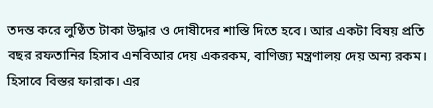তদন্ত করে লুণ্ঠিত টাকা উদ্ধার ও দোষীদের শাস্তি দিতে হবে। আর একটা বিষয় প্রতি বছর রফতানির হিসাব এনবিআর দেয় একরকম, বাণিজ্য মন্ত্রণালয় দেয় অন্য রকম। হিসাবে বিস্তর ফারাক। এর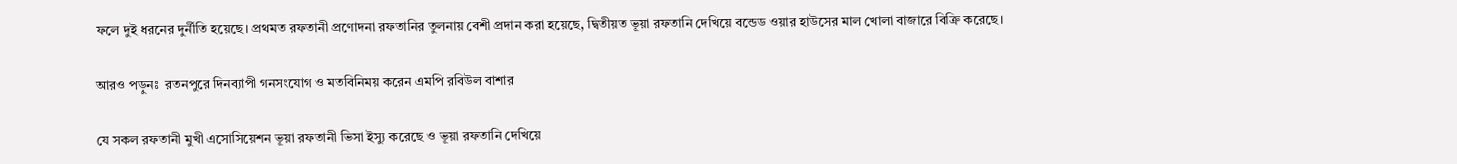ফলে দুই ধরনের দুর্নীতি হয়েছে। প্রথমত রফতানী প্রণোদনা রফতানির তুলনায় বেশী প্রদান করা হয়েছে, দ্বিতীয়ত ভূয়া রফতানি দেখিয়ে বন্ডেড ওয়ার হাউসের মাল খোলা বাজারে বিক্রি করেছে।

আরও পড়ুনঃ  রতনপুরে দিনব্যাপী গনসংযোগ ও মতবিনিময় করেন এমপি রবিউল বাশার

যে সকল রফতানী মুখী এসোসিয়েশন ভূয়া রফতানী ভিসা ইস্যু করেছে ও ভূয়া রফতানি দেখিয়ে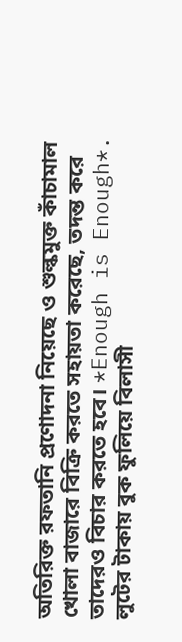অতিরিক্ত রফতানি প্রণোদনা নিয়েছে ও শুল্কমুক্ত কাঁচামাল খোলা বাজারে বিক্রি করতে সহায়তা করেছে, তদন্ত করে তাদেরও বিচার করতে হবে। *Enough is Enough*. লুটের টাকায় বুক ফুলিয়ে বিলাসী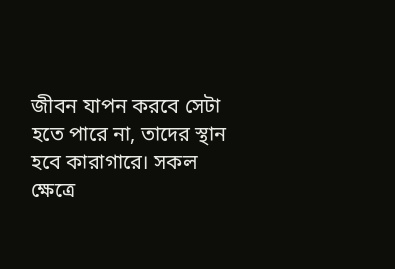জীবন যাপন করবে সেটা হতে পারে না, তাদের স্থান হবে কারাগারে। সকল ক্ষেত্রে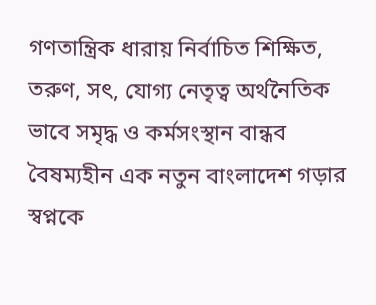গণতান্ত্রিক ধারায় নির্বাচিত শিক্ষিত, তরুণ, সৎ, যোগ্য নেতৃত্ব অর্থনৈতিক ভাবে সমৃদ্ধ ও কর্মসংস্থান বান্ধব বৈষম্যহীন এক নতুন বাংলাদেশ গড়ার স্বপ্নকে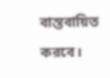বাস্তবায়িত করবে।